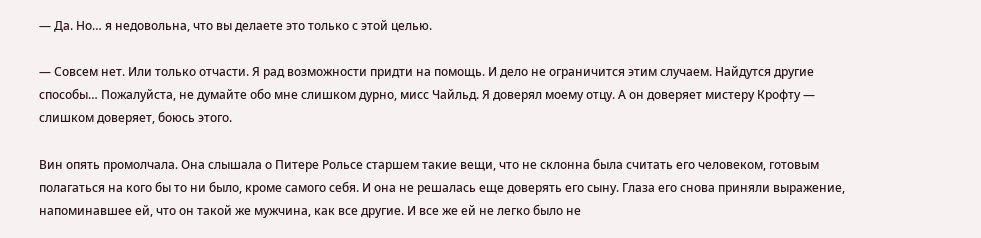— Да. Но… я недовольна, что вы делаете это только с этой целью.

— Совсем нет. Или только отчасти. Я рад возможности придти на помощь. И дело не ограничится этим случаем. Найдутся другие способы… Пожалуйста, не думайте обо мне слишком дурно, мисс Чайльд. Я доверял моему отцу. А он доверяет мистеру Крофту — слишком доверяет, боюсь этого.

Вин опять промолчала. Она слышала о Питере Рольсе старшем такие вещи, что не склонна была считать его человеком, готовым полагаться на кого бы то ни было, кроме самого себя. И она не решалась еще доверять его сыну. Глаза его снова приняли выражение, напоминавшее ей, что он такой же мужчина, как все другие. И все же ей не легко было не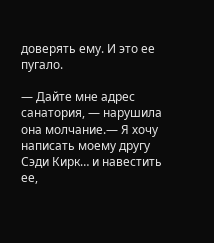доверять ему. И это ее пугало.

— Дайте мне адрес санатория, — нарушила она молчание.— Я хочу написать моему другу Сэди Кирк… и навестить ее,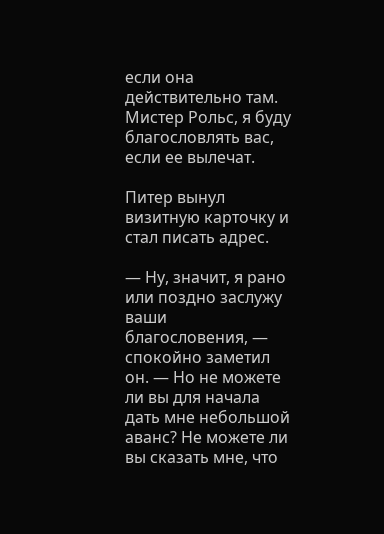если она действительно там. Мистер Рольс, я буду благословлять вас, если ее вылечат.

Питер вынул визитную карточку и стал писать адрес.

— Ну, значит, я рано или поздно заслужу ваши благословения, — спокойно заметил он. — Но не можете ли вы для начала дать мне небольшой аванс? Не можете ли вы сказать мне, что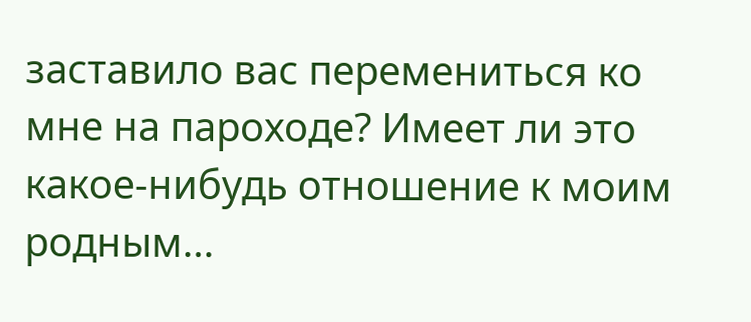заставило вас перемениться ко мне на пароходе? Имеет ли это какое-нибудь отношение к моим родным…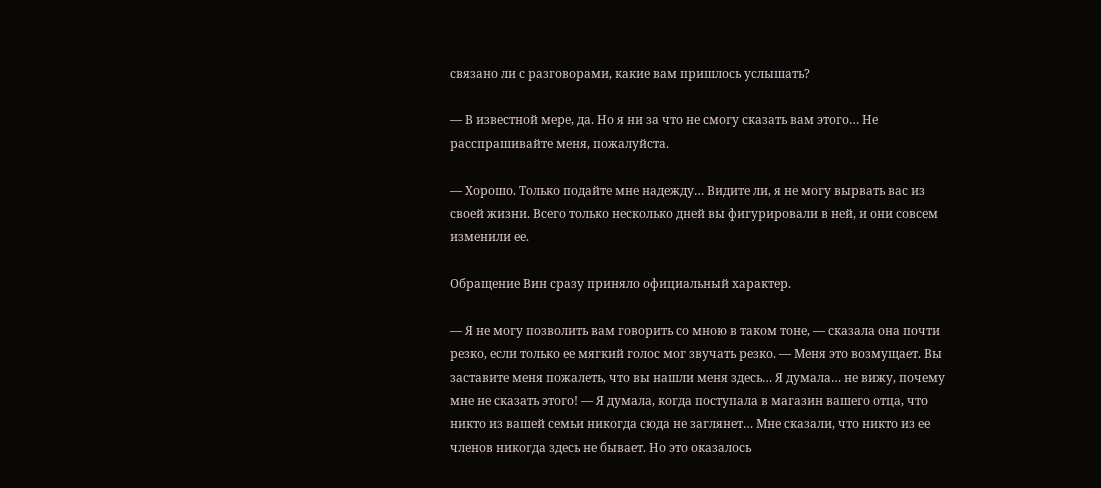связано ли с разговорами, какие вам пришлось услышать?

— В известной мере, да. Но я ни за что не смогу сказать вам этого… Не расспрашивайте меня, пожалуйста.

— Хорошо. Только подайте мне надежду… Видите ли, я не могу вырвать вас из своей жизни. Всего только несколько дней вы фигурировали в ней, и они совсем изменили ее.

Обращение Вин сразу приняло официальный характер.

— Я не могу позволить вам говорить со мною в таком тоне, — сказала она почти резко, если только ее мягкий голос мог звучать резко. — Меня это возмущает. Вы заставите меня пожалеть, что вы нашли меня здесь… Я думала… не вижу, почему мне не сказать этого! — Я думала, когда поступала в магазин вашего отца, что никто из вашей семьи никогда сюда не заглянет… Мне сказали, что никто из ее членов никогда здесь не бывает. Но это оказалось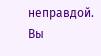неправдой. Вы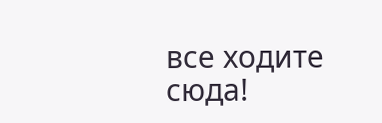все ходите сюда!